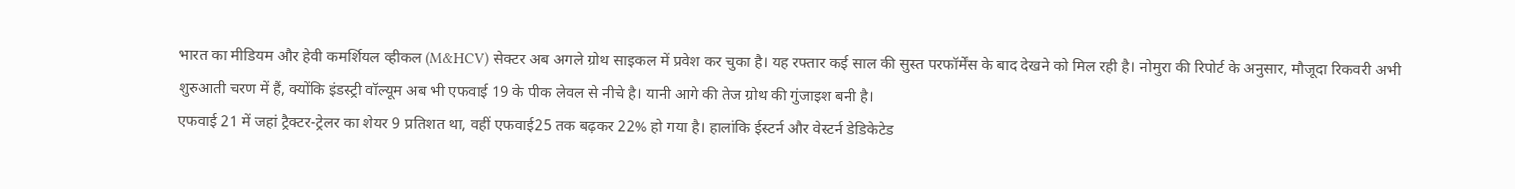भारत का मीडियम और हेवी कमर्शियल व्हीकल (M&HCV) सेक्टर अब अगले ग्रोथ साइकल में प्रवेश कर चुका है। यह रफ्तार कई साल की सुस्त परफॉर्मेंस के बाद देखने को मिल रही है। नोमुरा की रिपोर्ट के अनुसार, मौजूदा रिकवरी अभी शुरुआती चरण में हैं, क्योंकि इंडस्ट्री वॉल्यूम अब भी एफवाई 19 के पीक लेवल से नीचे है। यानी आगे की तेज ग्रोथ की गुंजाइश बनी है।
एफवाई 21 में जहां ट्रैक्टर-ट्रेलर का शेयर 9 प्रतिशत था, वहीं एफवाई25 तक बढ़कर 22% हो गया है। हालांकि ईस्टर्न और वेस्टर्न डेडिकेटेड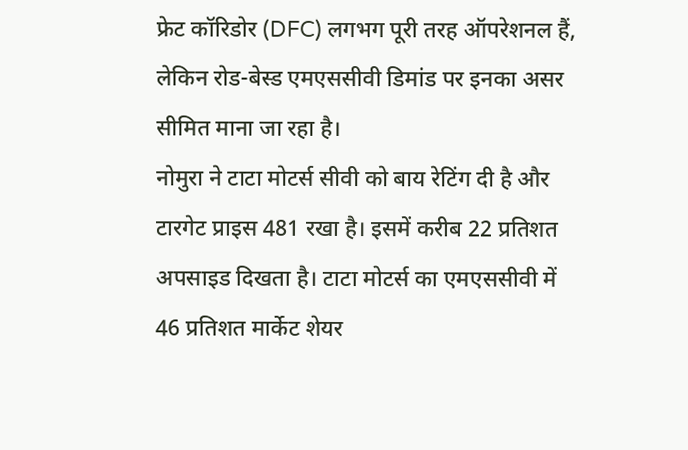फ्रेट कॉरिडोर (DFC) लगभग पूरी तरह ऑपरेशनल हैं, लेकिन रोड-बेस्ड एमएससीवी डिमांड पर इनका असर सीमित माना जा रहा है।
नोमुरा ने टाटा मोटर्स सीवी को बाय रेटिंग दी है और टारगेट प्राइस 481 रखा है। इसमें करीब 22 प्रतिशत अपसाइड दिखता है। टाटा मोटर्स का एमएससीवी में 46 प्रतिशत मार्केट शेयर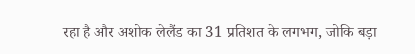रहा है और अशोक लेलैंड का 31 प्रतिशत के लगभग, जोकि बड़ा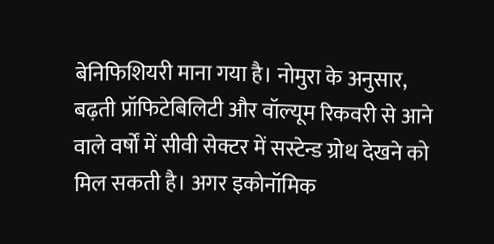बेनिफिशियरी माना गया है। नोमुरा के अनुसार, बढ़ती प्रॉफिटेबिलिटी और वॉल्यूम रिकवरी से आने वाले वर्षों में सीवी सेक्टर में सस्टेन्ड ग्रोथ देखने को मिल सकती है। अगर इकोनॉमिक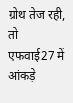ग्रोथ तेज रही, तो एफवाई27 में आंकड़े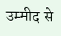उम्मीद से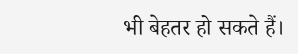भी बेहतर हो सकते हैं।